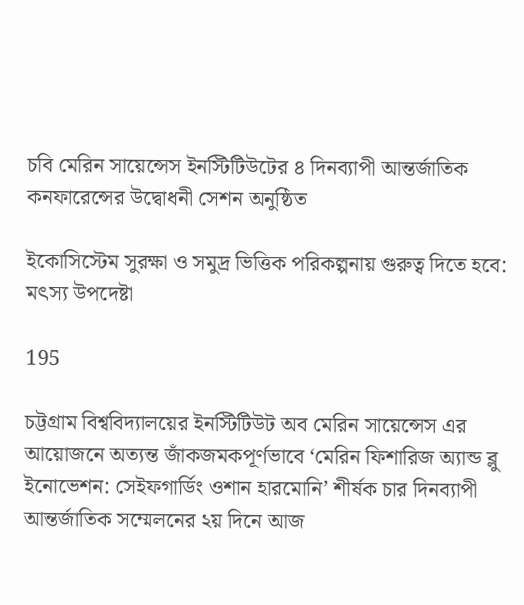চবি মেরিন সায়েন্সেস ইনস্টিটিউটের ৪ দিনব্যাপী আন্তর্জাতিক কনফারেন্সের উদ্বোধনী সেশন অনুষ্ঠিত

ইকোসিস্টেম সুরক্ষা ও সমুদ্র ভিত্তিক পরিকল্পনায় গুরুত্ব দিতে হবে: মৎস্য উপদেষ্টা

195

চট্টগ্রাম বিশ্ববিদ্যালয়ের ইনস্টিটিউট অব মেরিন সায়েন্সেস এর আয়োজনে অত্যন্ত জাঁকজমকপূর্ণভাবে ‘মেরিন ফিশারিজ অ্যান্ড ব্লু ইনোভেশন: সেইফগার্ডিং ওশান হারমোনি’ শীর্ষক চার দিনব্যাপী আন্তর্জাতিক সম্মেলনের ২য় দিনে আজ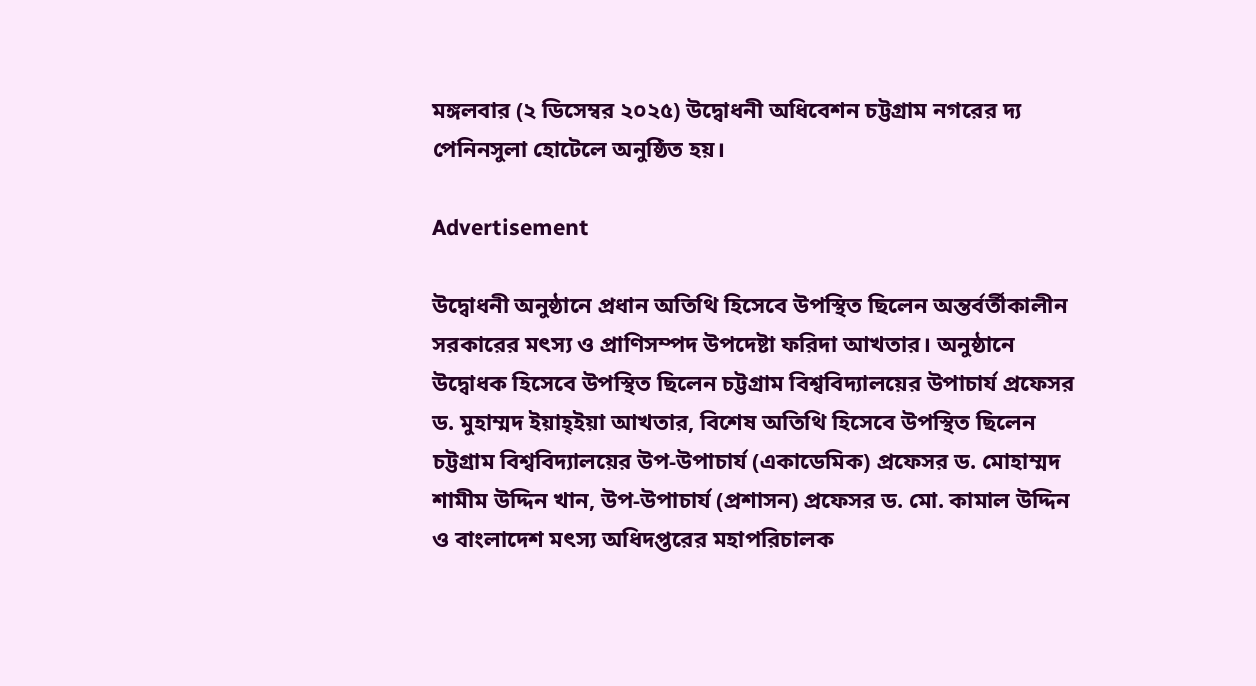মঙ্গলবার (২ ডিসেম্বর ২০২৫) উদ্বোধনী অধিবেশন চট্টগ্রাম নগরের দ্য পেনিনসুলা হোটেলে অনুষ্ঠিত হয়।

Advertisement

উদ্বোধনী অনুষ্ঠানে প্রধান অতিথি হিসেবে উপস্থিত ছিলেন অন্তর্বর্তীকালীন সরকারের মৎস্য ও প্রাণিসম্পদ উপদেষ্টা ফরিদা আখতার। অনুষ্ঠানে উদ্বোধক হিসেবে উপস্থিত ছিলেন চট্টগ্রাম বিশ্ববিদ্যালয়ের উপাচার্য প্রফেসর ড. মুহাম্মদ ইয়াহ্ইয়া আখতার, বিশেষ অতিথি হিসেবে উপস্থিত ছিলেন চট্টগ্রাম বিশ্ববিদ্যালয়ের উপ-উপাচার্য (একাডেমিক) প্রফেসর ড. মোহাম্মদ শামীম উদ্দিন খান, উপ-উপাচার্য (প্রশাসন) প্রফেসর ড. মো. কামাল উদ্দিন ও বাংলাদেশ মৎস্য অধিদপ্তরের মহাপরিচালক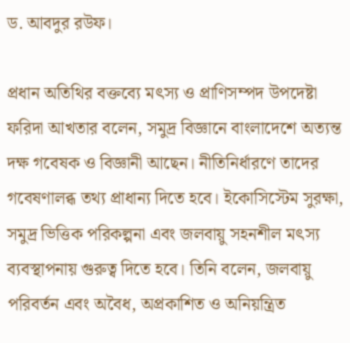ড. আবদুর রউফ।

প্রধান অতিথির বক্তব্যে মৎস্য ও প্রাণিসম্পদ উপদেষ্টা ফরিদা আখতার বলেন, সমুদ্র বিজ্ঞানে বাংলাদেশে অত্যন্ত দক্ষ গবেষক ও বিজ্ঞানী আছেন। নীতিনির্ধারণে তাদের গবেষণালব্ধ তথ্য প্রাধান্য দিতে হবে। ইকোসিস্টেম সুরক্ষা, সমুদ্র ভিত্তিক পরিকল্পনা এবং জলবায়ু সহনশীল মৎস্য ব্যবস্থাপনায় গুরুত্ব দিতে হবে। তিনি বলেন, জলবায়ু পরিবর্তন এবং অবৈধ, অপ্রকাশিত ও অনিয়ন্ত্রিত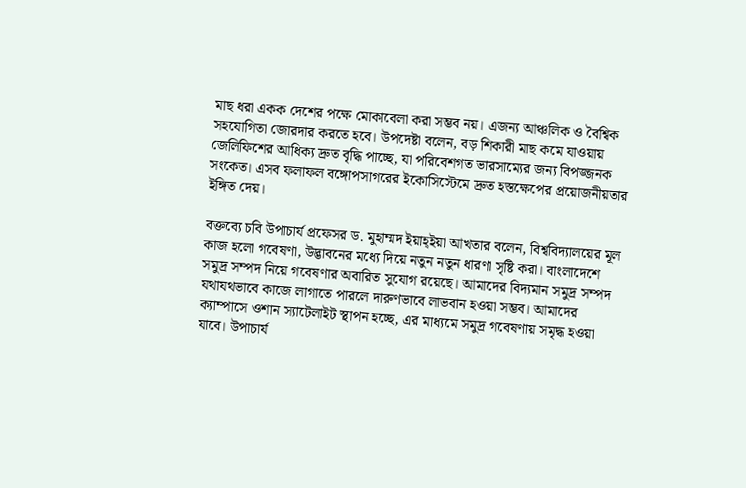মাছ ধরা একক দেশের পক্ষে মোকাবেলা করা সম্ভব নয়। এজন্য আঞ্চলিক ও বৈশ্বিক সহযোগিতা জোরদার করতে হবে। উপদেষ্টা বলেন, বড় শিকারী মাছ কমে যাওয়ায় জেলিফিশের আধিক্য দ্রুত বৃদ্ধি পাচ্ছে, যা পরিবেশগত ভারসাম্যের জন্য বিপজ্জনক সংকেত। এসব ফলাফল বঙ্গোপসাগরের ইকোসিস্টেমে দ্রুত হস্তক্ষেপের প্রয়োজনীয়তার ইঙ্গিত দেয়।

বক্তব্যে চবি উপাচার্য প্রফেসর ড. মুহাম্মদ ইয়াহ্ইয়া আখতার বলেন, বিশ্ববিদ্যালয়ের মূল কাজ হলো গবেষণা, উদ্ভাবনের মধ্যে দিয়ে নতুন নতুন ধারণা সৃষ্টি করা। বাংলাদেশে সমুদ্র সম্পদ নিয়ে গবেষণার অবারিত সুযোগ রয়েছে। আমাদের বিদ্যমান সমুদ্র সম্পদ যথাযথভাবে কাজে লাগাতে পারলে দারুণভাবে লাভবান হওয়া সম্ভব। আমাদের ক্যাম্পাসে ওশান স্যাটেলাইট স্থাপন হচ্ছে, এর মাধ্যমে সমুদ্র গবেষণায় সমৃদ্ধ হওয়া যাবে। উপাচার্য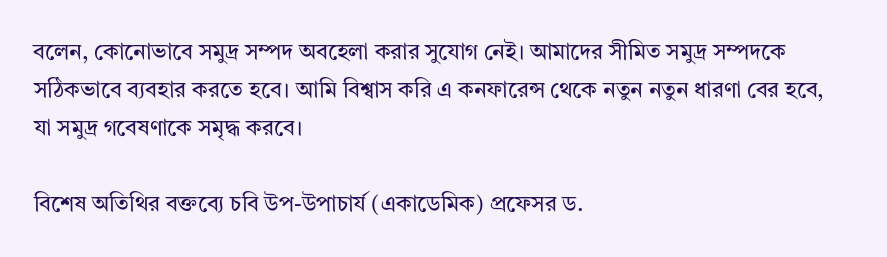বলেন, কোনোভাবে সমুদ্র সম্পদ অবহেলা করার সুযোগ নেই। আমাদের সীমিত সমুদ্র সম্পদকে সঠিকভাবে ব্যবহার করতে হবে। আমি বিশ্বাস করি এ কনফারেন্স থেকে নতুন নতুন ধারণা বের হবে, যা সমুদ্র গবেষণাকে সমৃদ্ধ করবে।

বিশেষ অতিথির বক্তব্যে চবি উপ-উপাচার্য (একাডেমিক) প্রফেসর ড.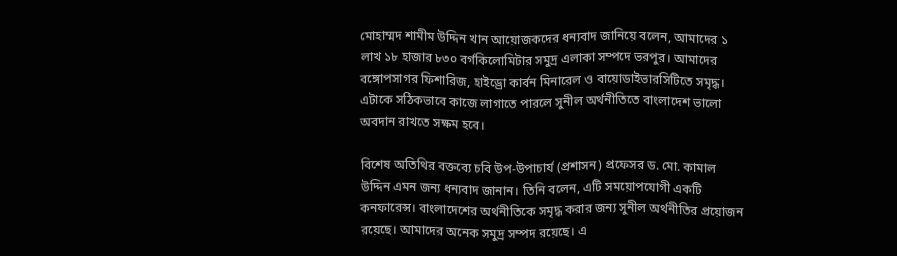মোহাম্মদ শামীম উদ্দিন খান আয়োজকদের ধন্যবাদ জানিয়ে বলেন, আমাদের ১ লাখ ১৮ হাজার ৮৩০ বর্গকিলোমিটার সমুদ্র এলাকা সম্পদে ভরপুর। আমাদের বঙ্গোপসাগর ফিশারিজ, হাইড্রো কার্বন মিনারেল ও বায়োডাইভারসিটিতে সমৃদ্ধ। এটাকে সঠিকভাবে কাজে লাগাতে পারলে সুনীল অর্থনীতিতে বাংলাদেশ ভালো অবদান রাখতে সক্ষম হবে।

বিশেষ অতিথির বক্তব্যে চবি উপ-উপাচার্য (প্রশাসন) প্রফেসর ড. মো. কামাল উদ্দিন এমন জন্য ধন্যবাদ জানান। তিনি বলেন, এটি সময়োপযোগী একটি কনফারেন্স। বাংলাদেশের অর্থনীতিকে সমৃদ্ধ করার জন্য সুনীল অর্থনীতির প্রয়োজন রয়েছে। আমাদের অনেক সমুদ্র সম্পদ রয়েছে। এ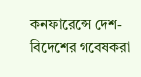কনফারেন্সে দেশ-বিদেশের গবেষকরা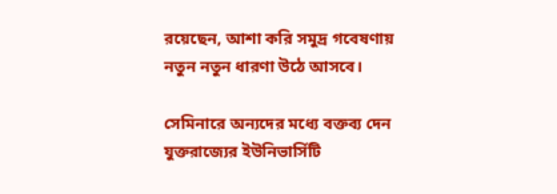রয়েছেন, আশা করি সমুদ্র গবেষণায় নতুন নতুন ধারণা উঠে আসবে।

সেমিনারে অন্যদের মধ্যে বক্তব্য দেন যুক্তরাজ্যের ইউনিভার্সিটি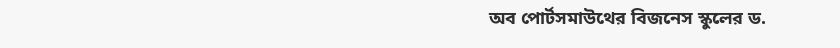অব পোর্টসমাউথের বিজনেস স্কুলের ড.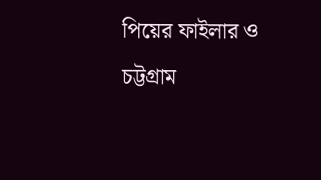পিয়ের ফাইলার ও চট্টগ্রাম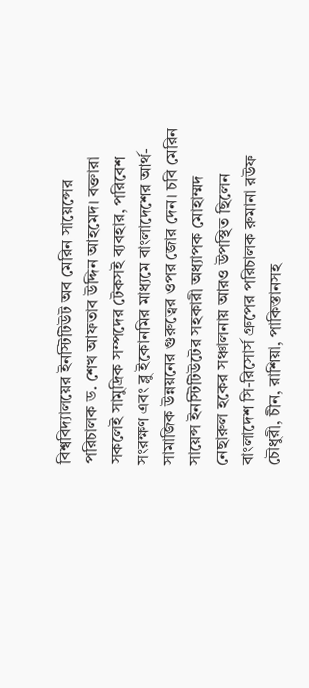বিশ্ববিদ্যালয়ের ইনস্টিটিউট অব মেরিন সায়েন্সের পরিচালক ড. শেখ আফতাব উদ্দিন আহমেদ। বক্তারা সকলেই সামুদ্রিক সম্পদের টেকসই ব্যবহার, পরিবেশ সংরক্ষণ এবং ব্লু ইকোনমির মাধ্যমে বাংলাদেশের আর্থ-সামাজিক উন্নয়নের গুরুত্বের ওপর জোর দেন। চবি মেরিন সায়েন্স ইনস্টিটিউটের সহকারী অধ্যাপক মোহাম্মদ নেছারুল হকের সঞ্চালনায় আরও উপস্থিত ছিলেন বাংলাদেশ সি-রিসোর্স গ্রুপের পরিচালক রুমানা রউফ চৌধুরী, চীন, রাশিয়া, পাকিস্তানসহ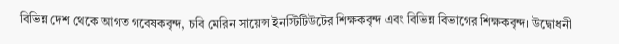বিভিন্ন দেশ থেকে আগত গবেষকবৃন্দ, চবি মেরিন সায়েন্স ইনস্টিটিউটের শিক্ষকবৃন্দ এবং বিভিন্ন বিভাগের শিক্ষকবৃন্দ। উদ্বোধনী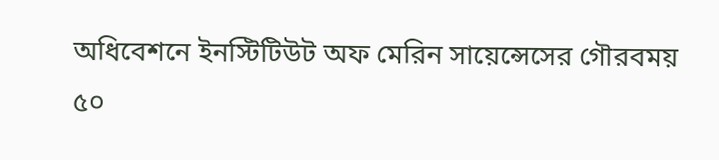অধিবেশনে ইনস্টিটিউট অফ মেরিন সায়েন্সেসের গৌরবময় ৫০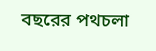বছরের পথচলা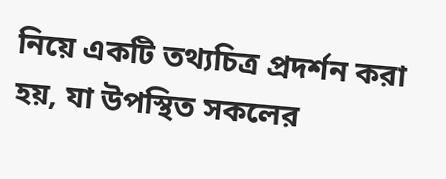নিয়ে একটি তথ্যচিত্র প্রদর্শন করা হয়, যা উপস্থিত সকলের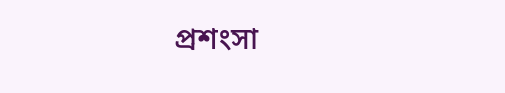প্রশংসা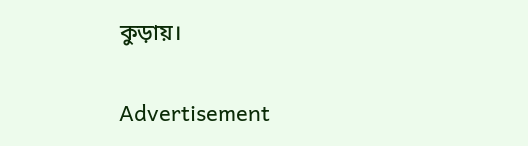কুড়ায়।

Advertisement